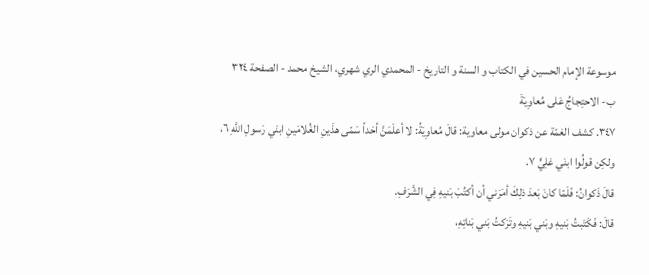موسوعة الإمام الحسين في الكتاب و السنة و التاريخ - المحمدي الري شهري، الشيخ محمد - الصفحة ٣٢٤
ب- الاحتِجاجُ عَلى مُعاوِيَةَ
٣٤٧. كشف الغمّة عن ذكوان مولى معاوية: قالَ مُعاوِيَةُ: لا أعلَمَنَّ أحَداً سَمّى هذَينِ الغُلامَينِ ابنَي رَسولِ اللَّهِ ٦، ولكِن قولُوا ابنَي عَلِيٍّ ٧.
قالَ ذَكوانُ: فَلَمّا كانَ بَعدَ ذلِكَ أمَرَني أن أكتُبَ بَنيهِ فِي الشَّرَفِ.
قالَ: فَكَتَبتُ بَنيهِ وبَني بَنيهِ وتَرَكتُ بَني بَناتِهِ،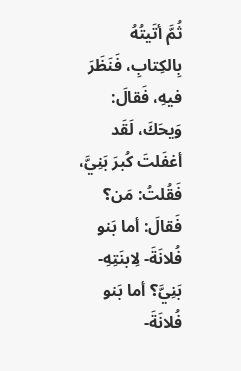ثُمَّ أتَيتُهُ بِالكِتابِ، فَنَظَرَ فيهِ، فَقالَ:
وَيحَكَ، لَقَد أغفَلتَ كُبرَ بَنِيَّ، فَقُلتُ: مَن؟ فَقالَ: أما بَنو فُلانَةَ- لِابنَتِهِ- بَنِيَّ؟ أما بَنو فُلانَةَ-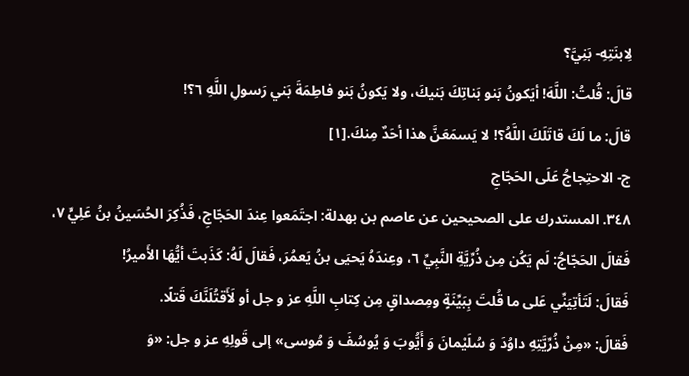لِابنَتِهِ- بَنِيَّ؟
قالَ: قُلتُ: اللَّهَ! أيَكونُ بَنو بَناتِكَ بَنيكَ، ولا يَكونُ بَنو فاطِمَةَ بَني رَسولِ اللَّهِ ٦؟!
قالَ: ما لَكَ قاتَلَكَ اللَّهُ؟! لا يَسمَعَنَّ هذا أحَدٌ مِنكَ.[١]
ج- الاحتِجاجُ عَلَى الحَجّاجِ
٣٤٨. المستدرك على الصحيحين عن عاصم بن بهدلة: اجتَمَعوا عِندَ الحَجّاجِ، فَذُكِرَ الحُسَينُ بنُ عَلِيٍّ ٧، فَقالَ الحَجّاجُ: لَم يَكُن مِن ذُرِّيَّةِ النَّبِيِّ ٦، وعِندَهُ يَحيَى بنُ يَعمُرَ، فَقالَ لَهُ: كَذَبتَ أيُّهَا الأَميرُ!
فَقالَ: لَتَأتِيَنِّي عَلى ما قُلتَ بِبَيِّنَةٍ ومِصداقٍ مِن كِتابِ اللَّهِ عز و جل أو لَأَقتُلَنَّكَ قَتلًا.
فَقالَ: «مِنْ ذُرِّيَّتِهِ داوُدَ وَ سُلَيْمانَ وَ أَيُّوبَ وَ يُوسُفَ وَ مُوسى» إلى قَولِهِ عز و جل: «وَ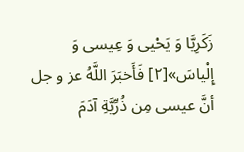زَكَرِيَّا وَ يَحْيى وَ عِيسى وَ إِلْياسَ»[٢] فَأَخبَرَ اللَّهُ عز و جل أنَّ عيسى مِن ذُرِّيَّةِ آدَمَ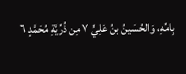بِامِّهِ، وَالحُسَينُ بنُ عَلِيٍّ ٧ مِن ذُرِّيَّةِ مُحَمَّدٍ ٦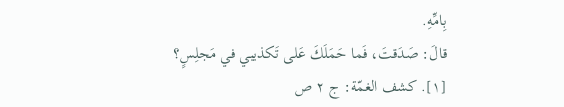بِامِّهِ.
قالَ: صَدَقتَ، فَما حَمَلَكَ عَلى تَكذيبي في مَجلِسٍ؟
[١]. كشف الغمّة: ج ٢ ص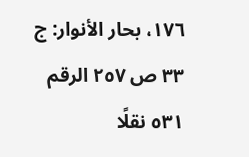١٧٦، بحار الأنوار: ج ٣٣ ص ٢٥٧ الرقم ٥٣١ نقلًا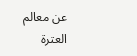عن معالم العترة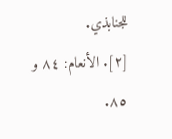للجنابذي.
[٢]. الأنعام: ٨٤ و ٨٥.